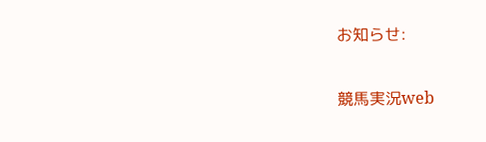お知らせ:

競馬実況web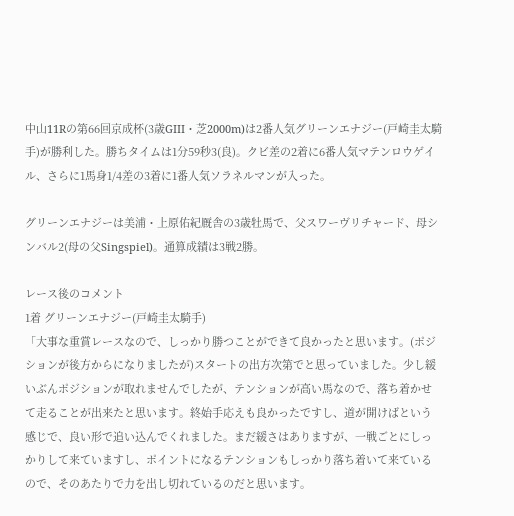中山11Rの第66回京成杯(3歳GIII・芝2000m)は2番人気グリーンエナジー(戸崎圭太騎手)が勝利した。勝ちタイムは1分59秒3(良)。クビ差の2着に6番人気マテンロウゲイル、さらに1馬身1/4差の3着に1番人気ソラネルマンが入った。

グリーンエナジーは美浦・上原佑紀厩舎の3歳牡馬で、父スワーヴリチャード、母シンバル2(母の父Singspiel)。通算成績は3戦2勝。

レース後のコメント
1着 グリーンエナジー(戸崎圭太騎手)
「大事な重賞レースなので、しっかり勝つことができて良かったと思います。(ポジションが後方からになりましたが)スタートの出方次第でと思っていました。少し緩いぶんポジションが取れませんでしたが、テンションが高い馬なので、落ち着かせて走ることが出来たと思います。終始手応えも良かったですし、道が開けばという感じで、良い形で追い込んでくれました。まだ緩さはありますが、一戦ごとにしっかりして来ていますし、ポイントになるテンションもしっかり落ち着いて来ているので、そのあたりで力を出し切れているのだと思います。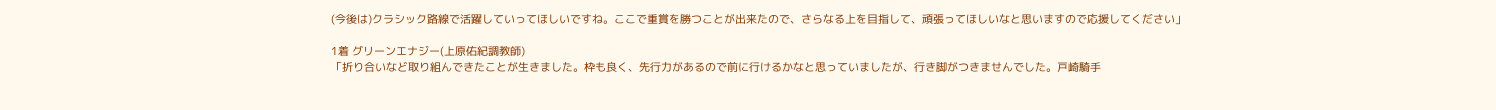(今後は)クラシック路線で活躍していってほしいですね。ここで重賞を勝つことが出来たので、さらなる上を目指して、頑張ってほしいなと思いますので応援してください」

1着 グリーンエナジー(上原佑紀調教師)
「折り合いなど取り組んできたことが生きました。枠も良く、先行力があるので前に行けるかなと思っていましたが、行き脚がつきませんでした。戸崎騎手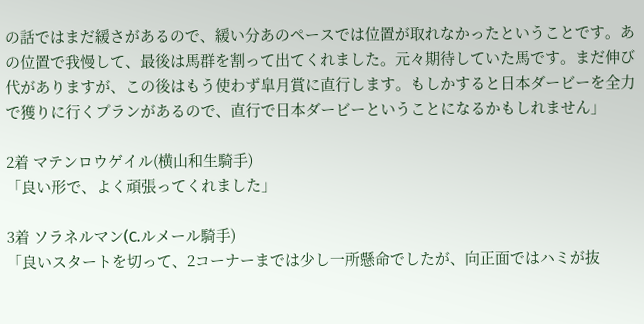の話ではまだ緩さがあるので、緩い分あのペースでは位置が取れなかったということです。あの位置で我慢して、最後は馬群を割って出てくれました。元々期待していた馬です。まだ伸び代がありますが、この後はもう使わず皐月賞に直行します。もしかすると日本ダービーを全力で獲りに行くプランがあるので、直行で日本ダービーということになるかもしれません」

2着 マテンロウゲイル(横山和生騎手)
「良い形で、よく頑張ってくれました」

3着 ソラネルマン(C.ルメール騎手)
「良いスタートを切って、2コーナーまでは少し一所懸命でしたが、向正面ではハミが抜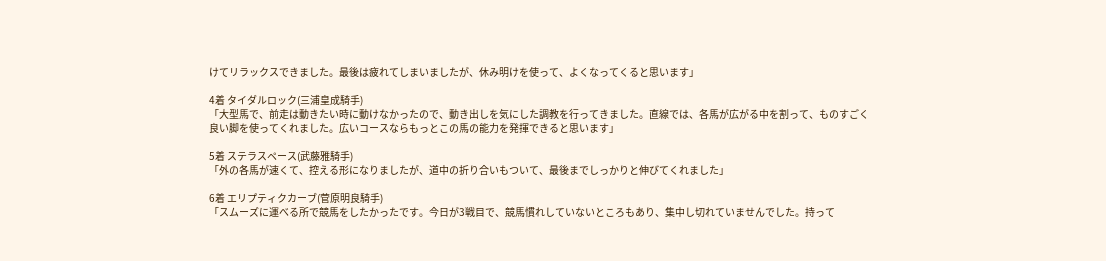けてリラックスできました。最後は疲れてしまいましたが、休み明けを使って、よくなってくると思います」

4着 タイダルロック(三浦皇成騎手)
「大型馬で、前走は動きたい時に動けなかったので、動き出しを気にした調教を行ってきました。直線では、各馬が広がる中を割って、ものすごく良い脚を使ってくれました。広いコースならもっとこの馬の能力を発揮できると思います」

5着 ステラスペース(武藤雅騎手)
「外の各馬が速くて、控える形になりましたが、道中の折り合いもついて、最後までしっかりと伸びてくれました」

6着 エリプティクカーブ(菅原明良騎手)
「スムーズに運べる所で競馬をしたかったです。今日が3戦目で、競馬慣れしていないところもあり、集中し切れていませんでした。持って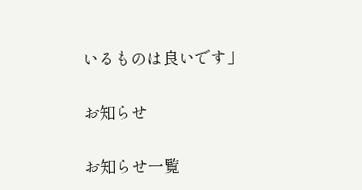いるものは良いです」

お知らせ

お知らせ一覧